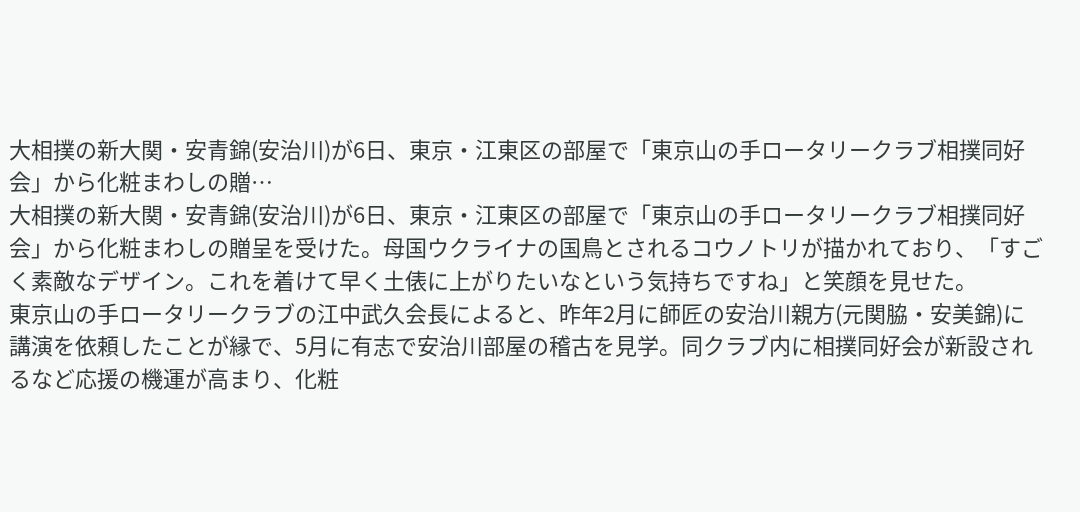大相撲の新大関・安青錦(安治川)が6日、東京・江東区の部屋で「東京山の手ロータリークラブ相撲同好会」から化粧まわしの贈…
大相撲の新大関・安青錦(安治川)が6日、東京・江東区の部屋で「東京山の手ロータリークラブ相撲同好会」から化粧まわしの贈呈を受けた。母国ウクライナの国鳥とされるコウノトリが描かれており、「すごく素敵なデザイン。これを着けて早く土俵に上がりたいなという気持ちですね」と笑顔を見せた。
東京山の手ロータリークラブの江中武久会長によると、昨年2月に師匠の安治川親方(元関脇・安美錦)に講演を依頼したことが縁で、5月に有志で安治川部屋の稽古を見学。同クラブ内に相撲同好会が新設されるなど応援の機運が高まり、化粧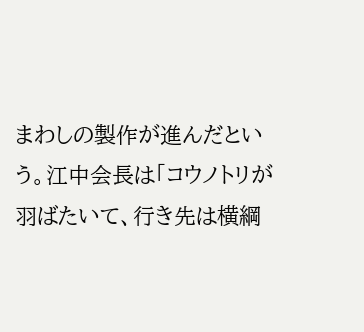まわしの製作が進んだという。江中会長は「コウノトリが羽ばたいて、行き先は横綱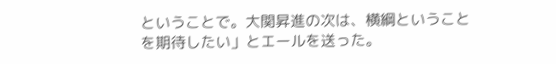ということで。大関昇進の次は、横綱ということを期待したい」とエールを送った。